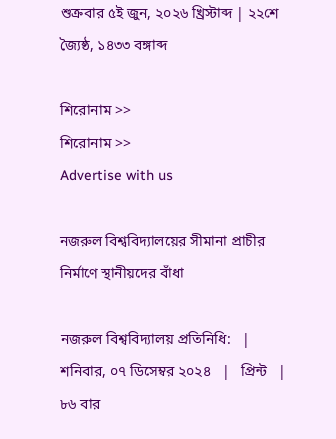শুক্রবার ৫ই জুন, ২০২৬ খ্রিস্টাব্দ | ২২শে জ্যৈষ্ঠ, ১৪৩৩ বঙ্গাব্দ

শিরোনাম >>
শিরোনাম >>
Advertise with us

নজরুল বিশ্ববিদ্যালয়ের সীমানা প্রাচীর নির্মাণে স্থানীয়দের বাঁধা

নজরুল বিশ্ববিদ্যালয় প্রতিনিধি:   |   শনিবার, ০৭ ডিসেম্বর ২০২৪   |   প্রিন্ট   |   ৮৬ বার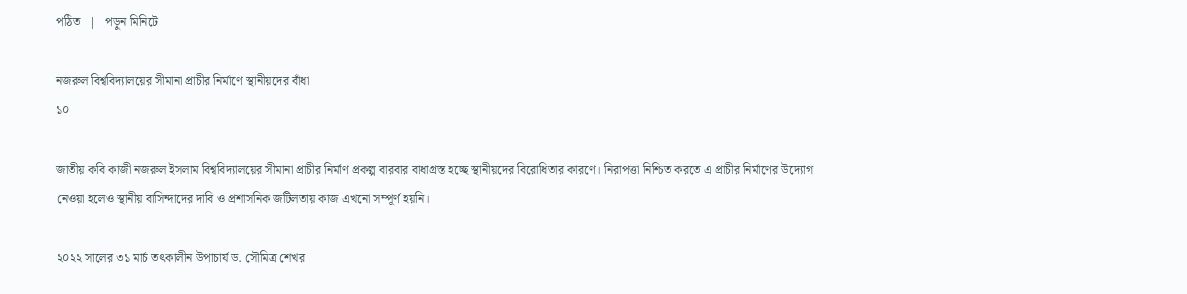পঠিত   |   পড়ুন মিনিটে

নজরুল বিশ্ববিদ্যালয়ের সীমানা প্রাচীর নির্মাণে স্থানীয়দের বাঁধা
১০

জাতীয় কবি কাজী নজরুল ইসলাম বিশ্ববিদ্যালয়ের সীমানা প্রাচীর নির্মাণ প্রকল্প বারবার বাধাগ্রস্ত হচ্ছে স্থানীয়দের বিরোধিতার কারণে। নিরাপত্তা নিশ্চিত করতে এ প্রাচীর নির্মাণের উদ্যোগ নেওয়া হলেও স্থানীয় বাসিন্দাদের দাবি ও প্রশাসনিক জটিলতায় কাজ এখনো সম্পূর্ণ হয়নি।

২০২২ সালের ৩১ মার্চ তৎকালীন উপাচার্য ড. সৌমিত্র শেখর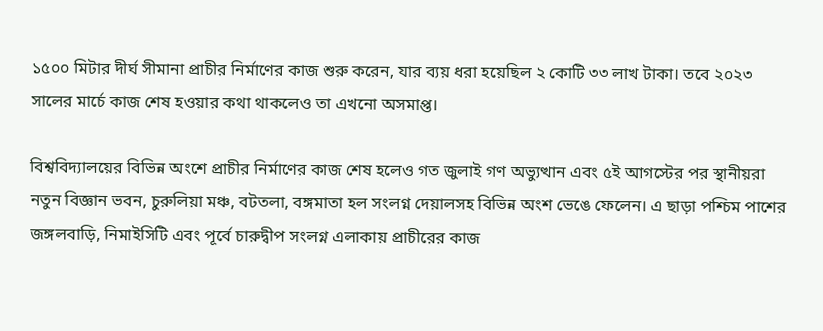১৫০০ মিটার দীর্ঘ সীমানা প্রাচীর নির্মাণের কাজ শুরু করেন, যার ব্যয় ধরা হয়েছিল ২ কোটি ৩৩ লাখ টাকা। তবে ২০২৩ সালের মার্চে কাজ শেষ হওয়ার কথা থাকলেও তা এখনো অসমাপ্ত।

বিশ্ববিদ্যালয়ের বিভিন্ন অংশে প্রাচীর নির্মাণের কাজ শেষ হলেও গত জুলাই গণ অভ্যুত্থান এবং ৫ই আগস্টের পর স্থানীয়রা নতুন বিজ্ঞান ভবন, চুরুলিয়া মঞ্চ, বটতলা, বঙ্গমাতা হল সংলগ্ন দেয়ালসহ বিভিন্ন অংশ ভেঙে ফেলেন। এ ছাড়া পশ্চিম পাশের জঙ্গলবাড়ি, নিমাইসিটি এবং পূর্বে চারুদ্বীপ সংলগ্ন এলাকায় প্রাচীরের কাজ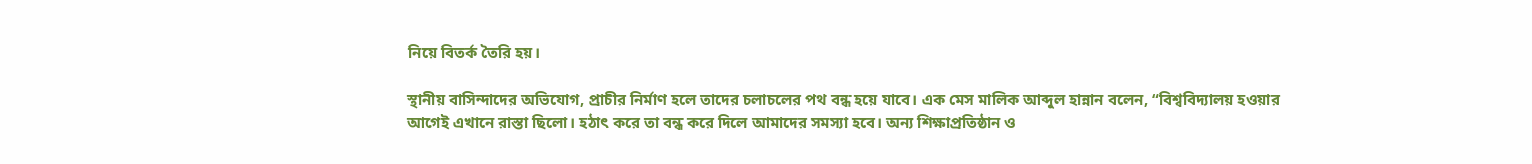নিয়ে বিতর্ক তৈরি হয়।

স্থানীয় বাসিন্দাদের অভিযোগ, প্রাচীর নির্মাণ হলে তাদের চলাচলের পথ বন্ধ হয়ে যাবে। এক মেস মালিক আব্দুল হান্নান বলেন, “বিশ্ববিদ্যালয় হওয়ার আগেই এখানে রাস্তা ছিলো। হঠাৎ করে তা বন্ধ করে দিলে আমাদের সমস্যা হবে। অন্য শিক্ষাপ্রতিষ্ঠান ও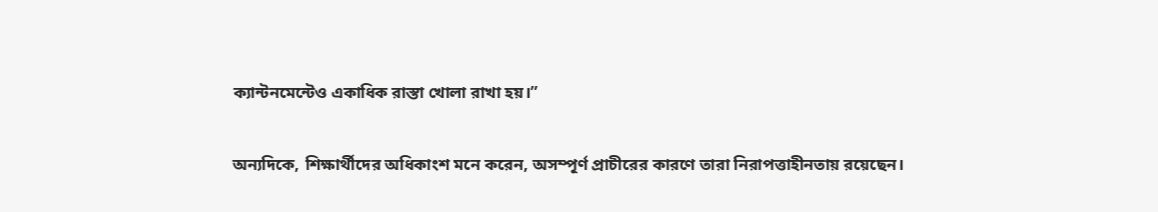ক্যান্টনমেন্টেও একাধিক রাস্তা খোলা রাখা হয়।”

অন্যদিকে, শিক্ষার্থীদের অধিকাংশ মনে করেন, অসম্পূর্ণ প্রাচীরের কারণে তারা নিরাপত্তাহীনতায় রয়েছেন।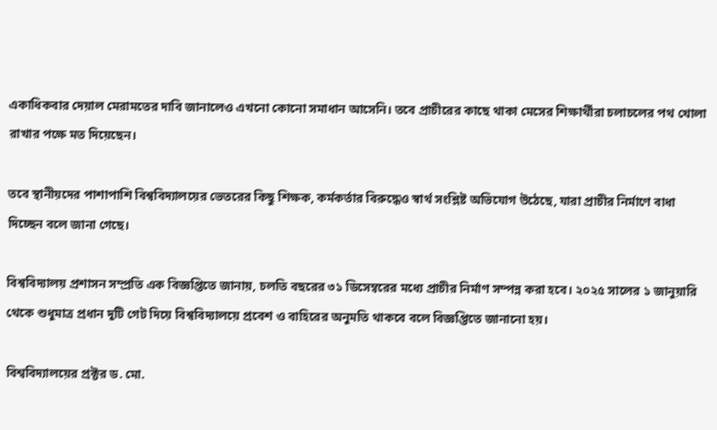একাধিকবার দেয়াল মেরামতের দাবি জানালেও এখনো কোনো সমাধান আসেনি। তবে প্রাচীরের কাছে থাকা মেসের শিক্ষার্থীরা চলাচলের পথ খোলা রাখার পক্ষে মত দিয়েছেন।

তবে স্থানীয়দের পাশাপাশি বিশ্ববিদ্যালয়ের ভেতরের কিছু শিক্ষক, কর্মকর্তার বিরুদ্ধেও স্বার্থ সংশ্লিষ্ট অভিযোগ উঠেছে, যারা প্রাচীর নির্মাণে বাধা দিচ্ছেন বলে জানা গেছে।

বিশ্ববিদ্যালয় প্রশাসন সম্প্রতি এক বিজ্ঞপ্তিতে জানায়, চলতি বছরের ৩১ ডিসেম্বরের মধ্যে প্রাচীর নির্মাণ সম্পন্ন করা হবে। ২০২৫ সালের ১ জানুয়ারি থেকে শুধুমাত্র প্রধান দুটি গেট দিয়ে বিশ্ববিদ্যালয়ে প্রবেশ ও বাহিরের অনুমতি থাকবে বলে বিজ্ঞপ্তিতে জানানো হয়।

বিশ্ববিদ্যালয়ের প্রক্টর ড. মো.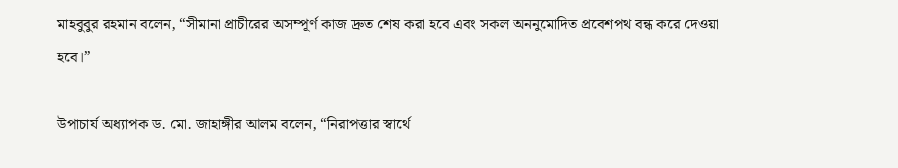মাহবুবুর রহমান বলেন, “সীমানা প্রাচীরের অসম্পূর্ণ কাজ দ্রুত শেষ করা হবে এবং সকল অননুমোদিত প্রবেশপথ বন্ধ করে দেওয়া হবে।”

উপাচার্য অধ্যাপক ড. মো. জাহাঙ্গীর আলম বলেন, “নিরাপত্তার স্বার্থে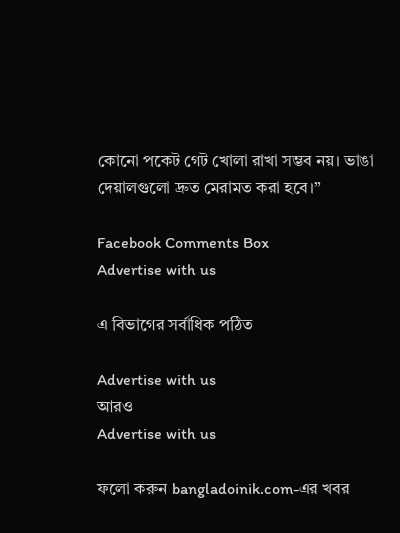কোনো পকেট গেট খোলা রাখা সম্ভব নয়। ভাঙা দেয়ালগুলো দ্রুত মেরামত করা হবে।”

Facebook Comments Box
Advertise with us

এ বিভাগের সর্বাধিক পঠিত

Advertise with us
আরও
Advertise with us

ফলো করুন bangladoinik.com-এর খবর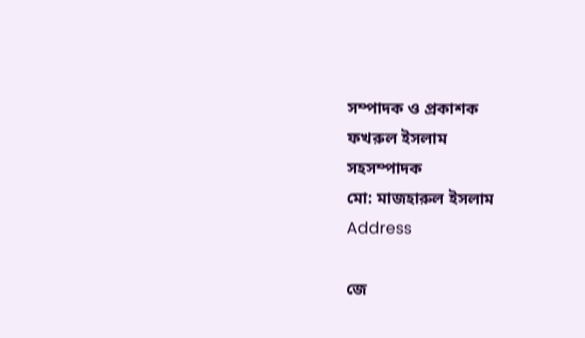সম্পাদক ও প্রকাশক
ফখরুল ইসলাম
সহসম্পাদক
মো: মাজহারুল ইসলাম
Address

জে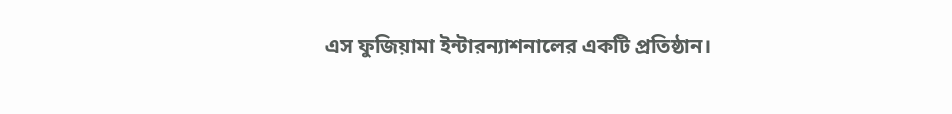এস ফুজিয়ামা ইন্টারন্যাশনালের একটি প্রতিষ্ঠান।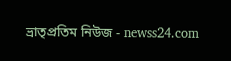ভ্রাতৃপ্রতিম নিউজ - newss24.com